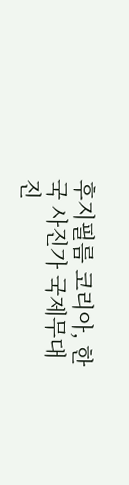후지필름 코리아, 한국 사진가 국제무대 진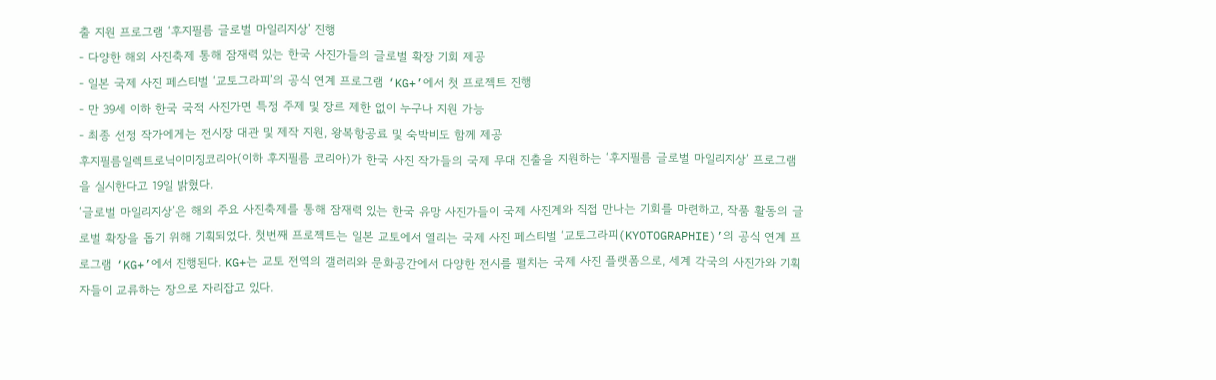출 지원 프로그램 ‘후지필름 글로벌 마일리지상’ 진행
- 다양한 해외 사진축제 통해 잠재력 있는 한국 사진가들의 글로벌 확장 기회 제공
- 일본 국제 사진 페스티벌 ‘교토그라피’의 공식 연계 프로그램 ‘KG+’에서 첫 프로젝트 진행
- 만 39세 이하 한국 국적 사진가면 특정 주제 및 장르 제한 없이 누구나 지원 가능
- 최종 선정 작가에게는 전시장 대관 및 제작 지원, 왕복항공료 및 숙박비도 함께 제공
후지필름일렉트로닉이미징코리아(이하 후지필름 코리아)가 한국 사진 작가들의 국제 무대 진출을 지원하는 ‘후지필름 글로벌 마일리지상’ 프로그램을 실시한다고 19일 밝혔다.
‘글로벌 마일리지상’은 해외 주요 사진축제를 통해 잠재력 있는 한국 유망 사진가들이 국제 사진계와 직접 만나는 기회를 마련하고, 작품 활동의 글로벌 확장을 돕기 위해 기획되었다. 첫번째 프로젝트는 일본 교토에서 열리는 국제 사진 페스티벌 ‘교토그라피(KYOTOGRAPHIE)’의 공식 연계 프로그램 ‘KG+’에서 진행된다. KG+는 교토 전역의 갤러리와 문화공간에서 다양한 전시를 펼치는 국제 사진 플랫폼으로, 세계 각국의 사진가와 기획자들이 교류하는 장으로 자리잡고 있다.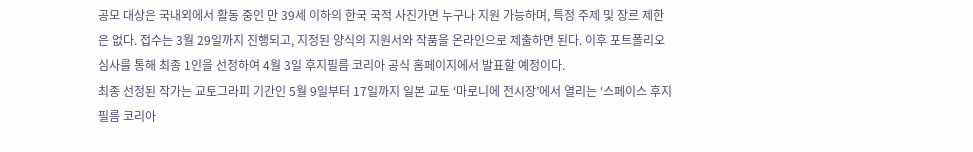공모 대상은 국내외에서 활동 중인 만 39세 이하의 한국 국적 사진가면 누구나 지원 가능하며, 특정 주제 및 장르 제한은 없다. 접수는 3월 29일까지 진행되고, 지정된 양식의 지원서와 작품을 온라인으로 제출하면 된다. 이후 포트폴리오 심사를 통해 최종 1인을 선정하여 4월 3일 후지필름 코리아 공식 홈페이지에서 발표할 예정이다.
최종 선정된 작가는 교토그라피 기간인 5월 9일부터 17일까지 일본 교토 ‘마로니에 전시장’에서 열리는 ‘스페이스 후지필름 코리아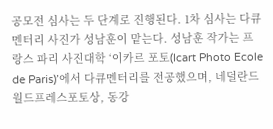공모전 심사는 두 단계로 진행된다. 1차 심사는 다큐멘터리 사진가 성남훈이 맡는다. 성남훈 작가는 프랑스 파리 사진대학 ‘이카르 포토(Icart Photo Ecole de Paris)’에서 다큐멘터리를 전공했으며, 네덜란드 월드프레스포토상, 동강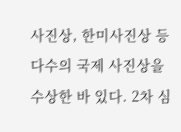사진상, 한미사진상 등 다수의 국제 사진상을 수상한 바 있다. 2차 심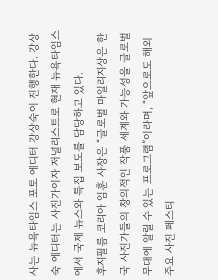사는 뉴욕타임스 포토 에디터 강상숙이 진행한다. 강상숙 에디터는 사진가이자 저널리스트로 현재 뉴욕타임스에서 국제 뉴스와 특집 보도를 담당하고 있다.
후지필름 코리아 임훈 사장은 “글로벌 마일리지상은 한국 사진가들의 창의적인 작품 세계와 가능성을 글로벌 무대에 알릴 수 있는 프로그램”이라며, “앞으로도 해외 주요 사진 페스티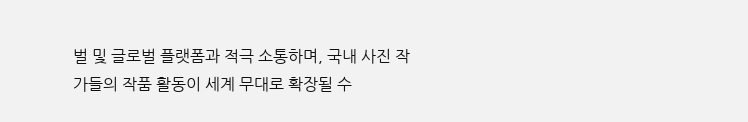벌 및 글로벌 플랫폼과 적극 소통하며, 국내 사진 작가들의 작품 활동이 세계 무대로 확장될 수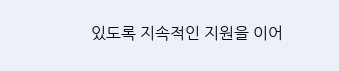있도록 지속적인 지원을 이어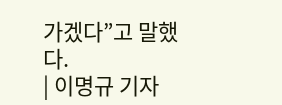가겠다”고 말했다.
| 이명규 기자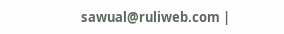sawual@ruliweb.com |